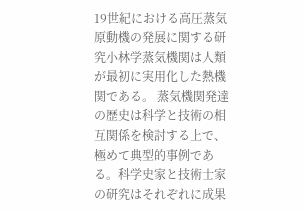19世紀における高圧蒸気原動機の発展に関する研究小林学蒸気機関は人類が最初に実用化した熱機関である。 蒸気機関発達の歴史は科学と技術の相互関係を検討する上で、極めて典型的事例である。科学史家と技術士家の研究はそれぞれに成果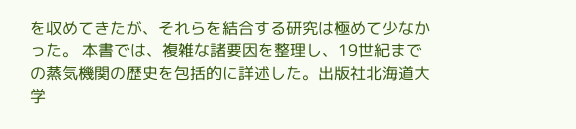を収めてきたが、それらを結合する研究は極めて少なかった。 本書では、複雑な諸要因を整理し、19世紀までの蒸気機関の歴史を包括的に詳述した。出版社北海道大学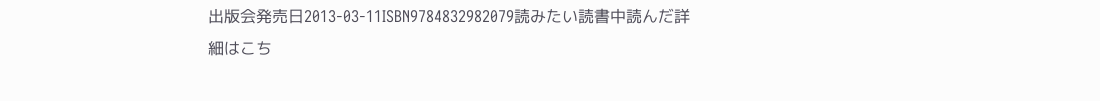出版会発売日2013-03-11ISBN9784832982079読みたい読書中読んだ詳細はこち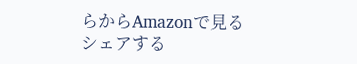らからAmazonで見るシェアする